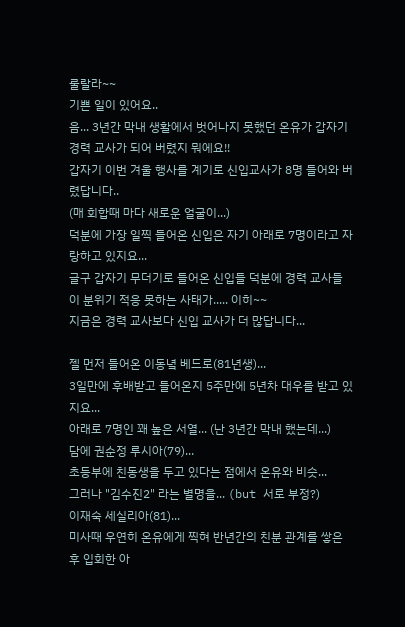룰랄라~~
기쁜 일이 있어요..
음... 3년간 막내 생활에서 벗어나지 못했던 온유가 갑자기 경력 교사가 되어 버렸지 뭐에요!!
갑자기 이번 겨울 행사를 계기로 신입교사가 8명 들어와 버렸답니다..
(매 회합때 마다 새로운 얼굴이...)
덕분에 가장 일찍 들어온 신입은 자기 아래로 7명이라고 자랑하고 있지요...
글구 갑자기 무더기로 들어온 신입들 덕분에 경력 교사들이 분위기 적응 못하는 사태가..... 이히~~
지금은 경력 교사보다 신입 교사가 더 많답니다...

젤 먼저 들어온 이동녘 베드로(81년생)...
3일만에 후배받고 들어온지 5주만에 5년차 대우를 받고 있지요...
아래로 7명인 꽤 높은 서열... (난 3년간 막내 했는데...)
담에 권순정 루시아(79)...
초등부에 친동생을 두고 있다는 점에서 온유와 비슷...
그러나 "김수진2" 라는 별명을... (but 서로 부정?)
이재숙 세실리아(81)...
미사때 우연히 온유에게 찍혀 반년간의 친분 관계를 쌓은 후 입회한 아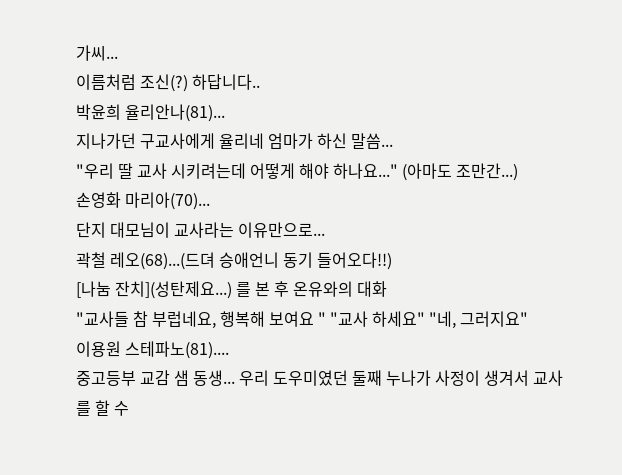가씨...
이름처럼 조신(?) 하답니다..
박윤희 율리안나(81)...
지나가던 구교사에게 율리네 엄마가 하신 말씀...
"우리 딸 교사 시키려는데 어떻게 해야 하나요..." (아마도 조만간...)
손영화 마리아(70)...
단지 대모님이 교사라는 이유만으로...
곽철 레오(68)...(드뎌 승애언니 동기 들어오다!!)
[나눔 잔치](성탄제요...) 를 본 후 온유와의 대화
"교사들 참 부럽네요, 행복해 보여요 " "교사 하세요" "네, 그러지요"
이용원 스테파노(81)....
중고등부 교감 샘 동생... 우리 도우미였던 둘째 누나가 사정이 생겨서 교사를 할 수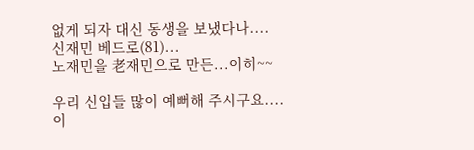없게 되자 대신 동생을 보냈다나....
신재민 베드로(81)...
노재민을 老재민으로 만든...이히~~

우리 신입들 많이 예뻐해 주시구요....
이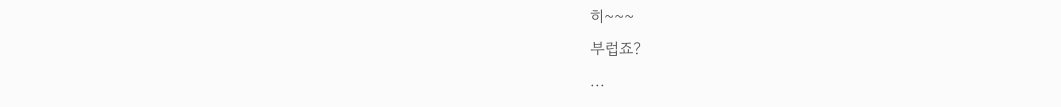히~~~
부럽죠?
...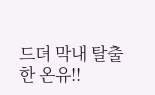드뎌 막내 탈출한 온유!!